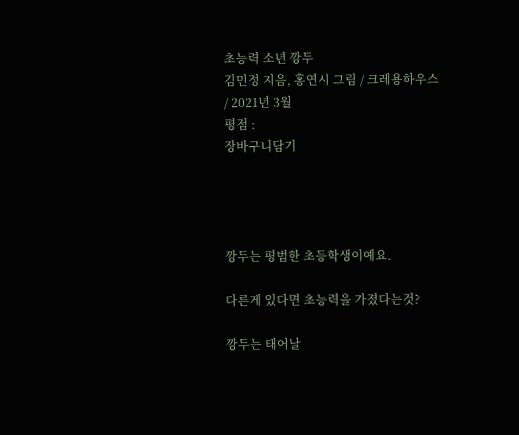초능력 소년 깡두
김민정 지음, 홍연시 그림 / 크레용하우스 / 2021년 3월
평점 :
장바구니담기




깡두는 평범한 초등학생이예요.

다른게 있다면 초능력을 가졌다는것?

깡두는 태어날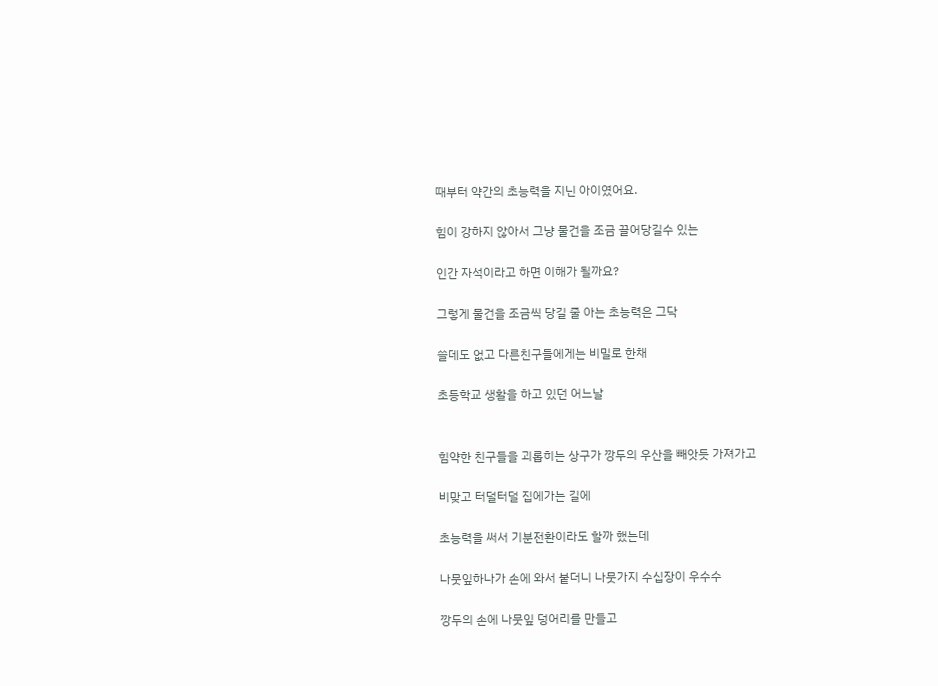때부터 약간의 초능력을 지닌 아이였어요.

힘이 강하지 않아서 그냥 물건을 조금 끌어당길수 있는

인간 자석이라고 하면 이해가 될까요?

그렇게 물건을 조금씩 당길 줄 아는 초능력은 그닥

쓸데도 없고 다른친구들에게는 비밀로 한채

초등학교 생활을 하고 있던 어느날


힘약한 친구들을 괴롭히는 상구가 깡두의 우산을 빼앗듯 가져가고

비맞고 터덜터덜 집에가는 길에

초능력을 써서 기분전환이라도 할까 했는데

나뭇잎하나가 손에 와서 붙더니 나뭇가지 수십장이 우수수

깡두의 손에 나뭇잎 덩어리를 만들고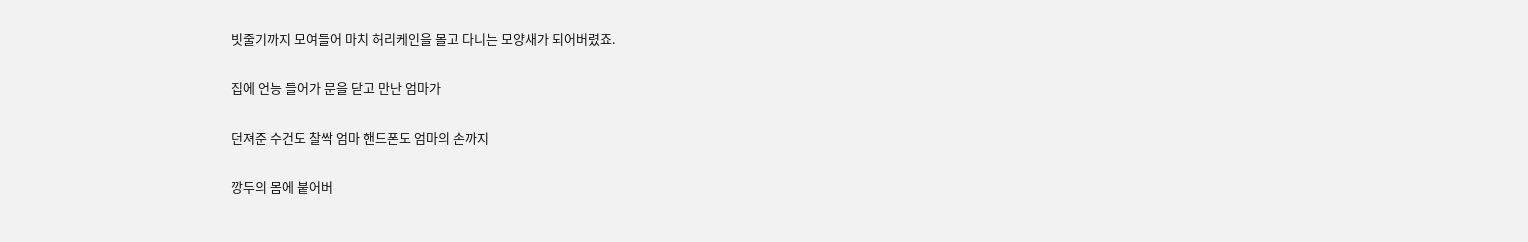빗줄기까지 모여들어 마치 허리케인을 몰고 다니는 모양새가 되어버렸죠.

집에 언능 들어가 문을 닫고 만난 엄마가

던져준 수건도 찰싹 엄마 핸드폰도 엄마의 손까지

깡두의 몸에 붙어버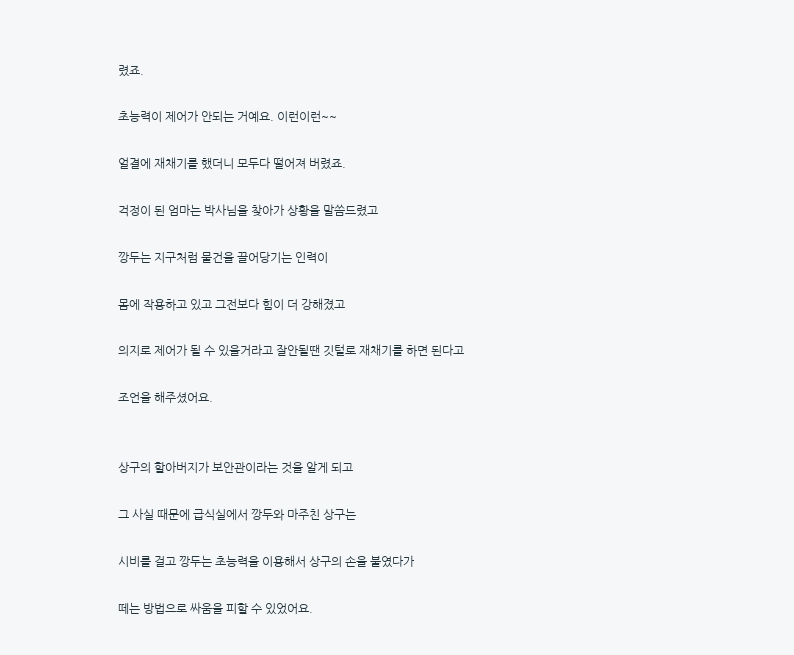렸죠.

초능력이 제어가 안되는 거예요. 이런이런~~

얼결에 재채기를 했더니 모두다 떨어져 버렸죠.

걱정이 된 엄마는 박사님을 찾아가 상황을 말씀드렸고

깡두는 지구처럼 물건을 끌어당기는 인력이

몸에 작용하고 있고 그전보다 힘이 더 강해졌고

의지로 제어가 될 수 있을거라고 잘안될땐 깃털로 재채기를 하면 된다고

조언을 해주셨어요.


상구의 할아버지가 보안관이라는 것을 알게 되고

그 사실 때문에 급식실에서 깡두와 마주친 상구는

시비를 걸고 깡두는 초능력을 이용해서 상구의 손을 붙였다가

떼는 방법으로 싸움을 피할 수 있었어요.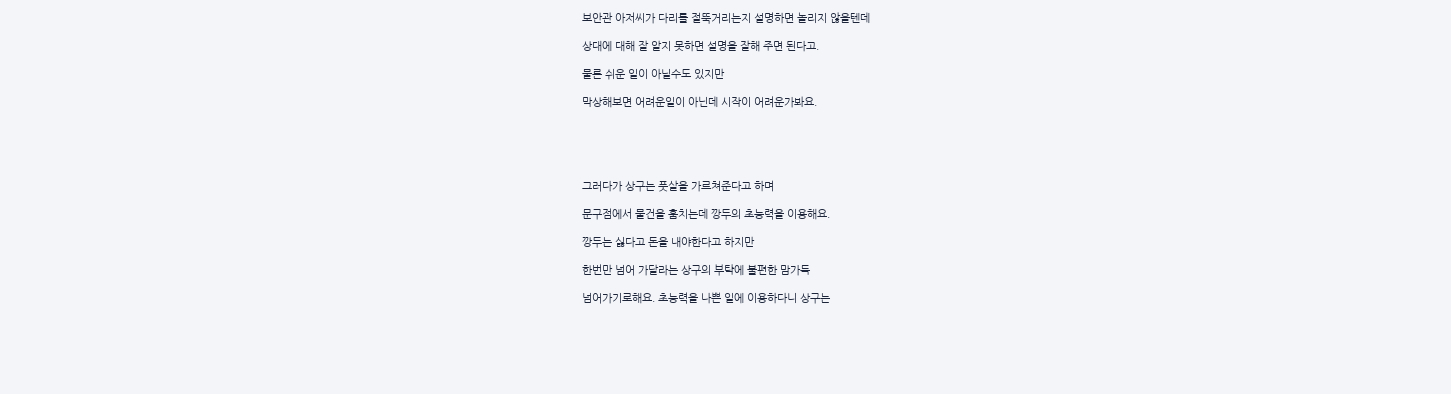보안관 아저씨가 다리를 절뚝거리는지 설명하면 놀리지 않을텐데

상대에 대해 잘 알지 못하면 설명을 잘해 주면 된다고.

물론 쉬운 일이 아닐수도 있지만

막상해보면 어려운일이 아닌데 시작이 어려운가봐요.





그러다가 상구는 풋살을 가르쳐준다고 하며

문구점에서 물건을 훔치는데 깡두의 초능력을 이용해요.

깡두는 싫다고 돈을 내야한다고 하지만

한번만 넘어 가달라는 상구의 부탁에 불편한 맘가득

넘어가기로해요. 초능력을 나쁜 일에 이용하다니 상구는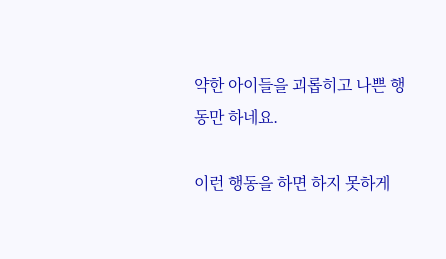약한 아이들을 괴롭히고 나쁜 행동만 하네요.

이런 행동을 하면 하지 못하게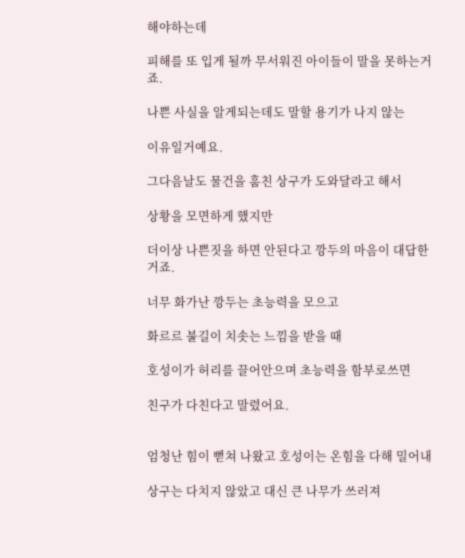해야하는데

피해를 또 입게 될까 무서워진 아이들이 말을 못하는거죠.

나쁜 사실을 알게되는데도 말할 용기가 나지 않는

이유일거예요.

그다음날도 물건을 훔친 상구가 도와달라고 해서

상황을 모면하게 했지만

더이상 나쁜짓을 하면 안된다고 깡두의 마음이 대답한거죠.

너무 화가난 깡두는 초능력을 모으고

화르르 불길이 치솟는 느낌을 받을 때

호성이가 허리를 끌어안으며 초능력을 함부로쓰면

친구가 다친다고 말렸어요.


엄청난 힘이 뻗쳐 나왔고 호성이는 온힘을 다해 밀어내

상구는 다치지 않았고 대신 큰 나무가 쓰러져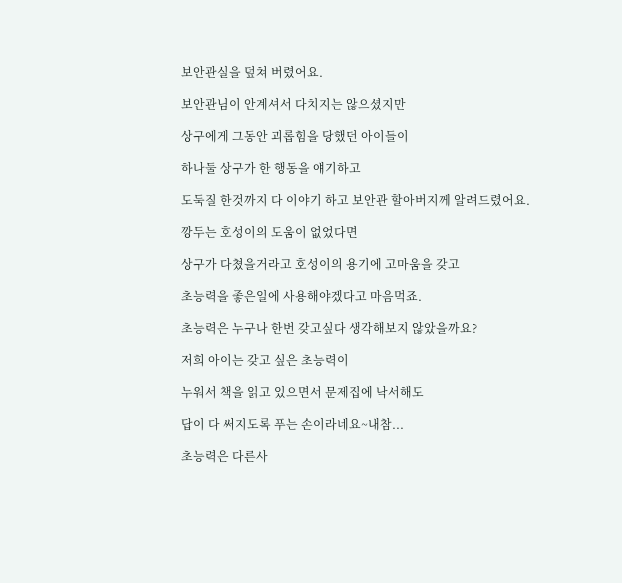보안관실을 덮쳐 버렸어요.

보안관님이 안계셔서 다치지는 않으셨지만

상구에게 그동안 괴롭힘을 당했던 아이들이

하나둘 상구가 한 행동을 얘기하고

도둑질 한것까지 다 이야기 하고 보안관 할아버지께 알려드렸어요.

깡두는 호성이의 도움이 없었다면

상구가 다쳤을거라고 호성이의 용기에 고마움을 갖고

초능력을 좋은일에 사용해야겠다고 마음먹죠.

초능력은 누구나 한번 갖고싶다 생각해보지 않았을까요?

저희 아이는 갖고 싶은 초능력이

누워서 책을 읽고 있으면서 문제집에 낙서해도

답이 다 써지도록 푸는 손이라네요~내참...

초능력은 다른사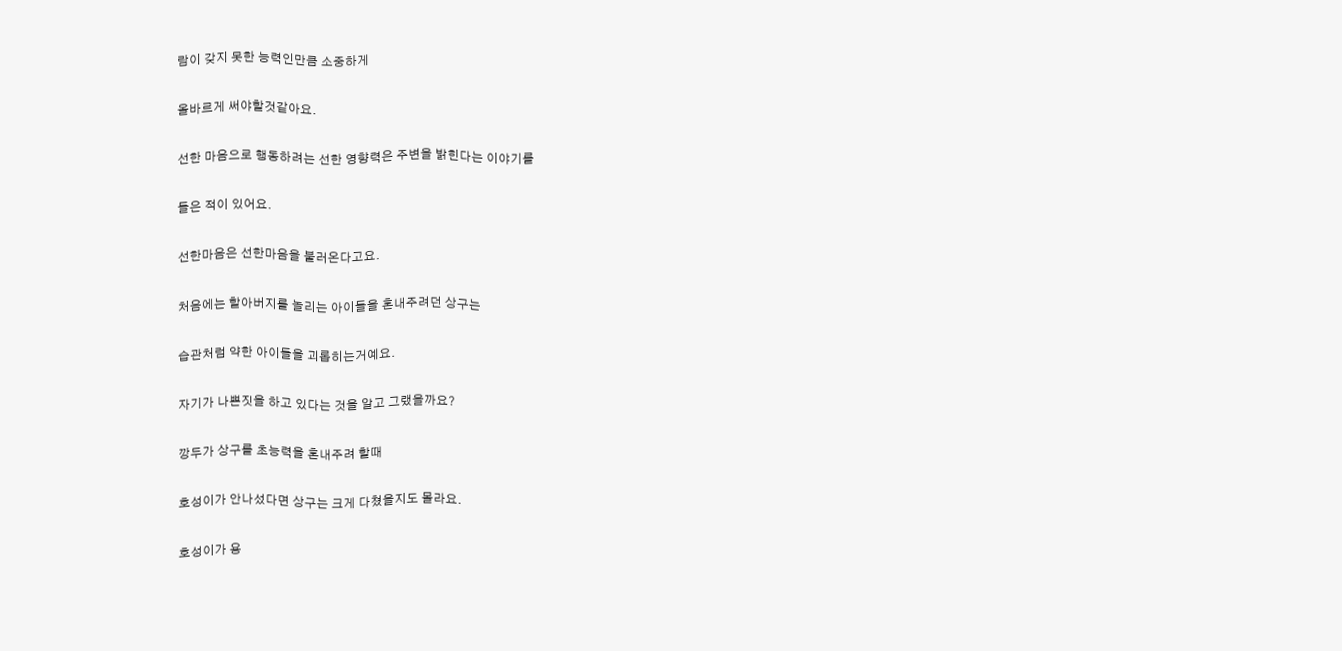람이 갖지 못한 능력인만큼 소중하게

올바르게 써야할것같아요.

선한 마음으로 행동하려는 선한 영향력은 주변을 밝힌다는 이야기를

들은 적이 있어요.

선한마음은 선한마음을 불러온다고요.

처음에는 할아버지를 놀리는 아이들을 혼내주려던 상구는

습관처럼 약한 아이들을 괴롭히는거예요.

자기가 나쁜짓을 하고 있다는 것을 알고 그랬을까요?

깡두가 상구를 초능력을 혼내주려 할때

호성이가 안나섰다면 상구는 크게 다쳤을지도 몰라요.

호성이가 용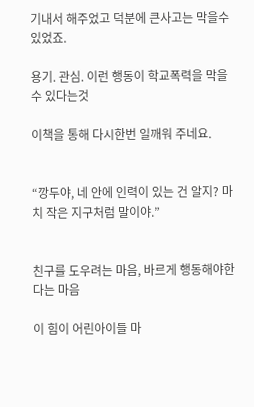기내서 해주었고 덕분에 큰사고는 막을수 있었죠.

용기. 관심. 이런 행동이 학교폭력을 막을 수 있다는것

이책을 통해 다시한번 일깨워 주네요.


“깡두야, 네 안에 인력이 있는 건 알지? 마치 작은 지구처럼 말이야.”


친구를 도우려는 마음, 바르게 행동해야한다는 마음

이 힘이 어린아이들 마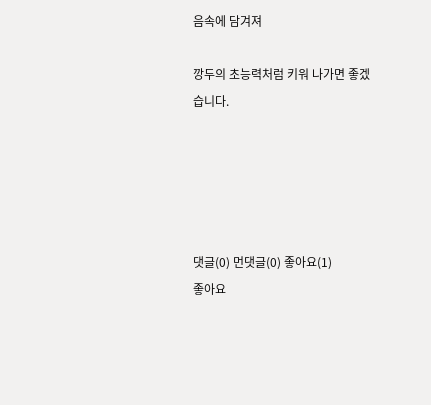음속에 담겨져

깡두의 초능력처럼 키워 나가면 좋겠습니다.





댓글(0) 먼댓글(0) 좋아요(1)
좋아요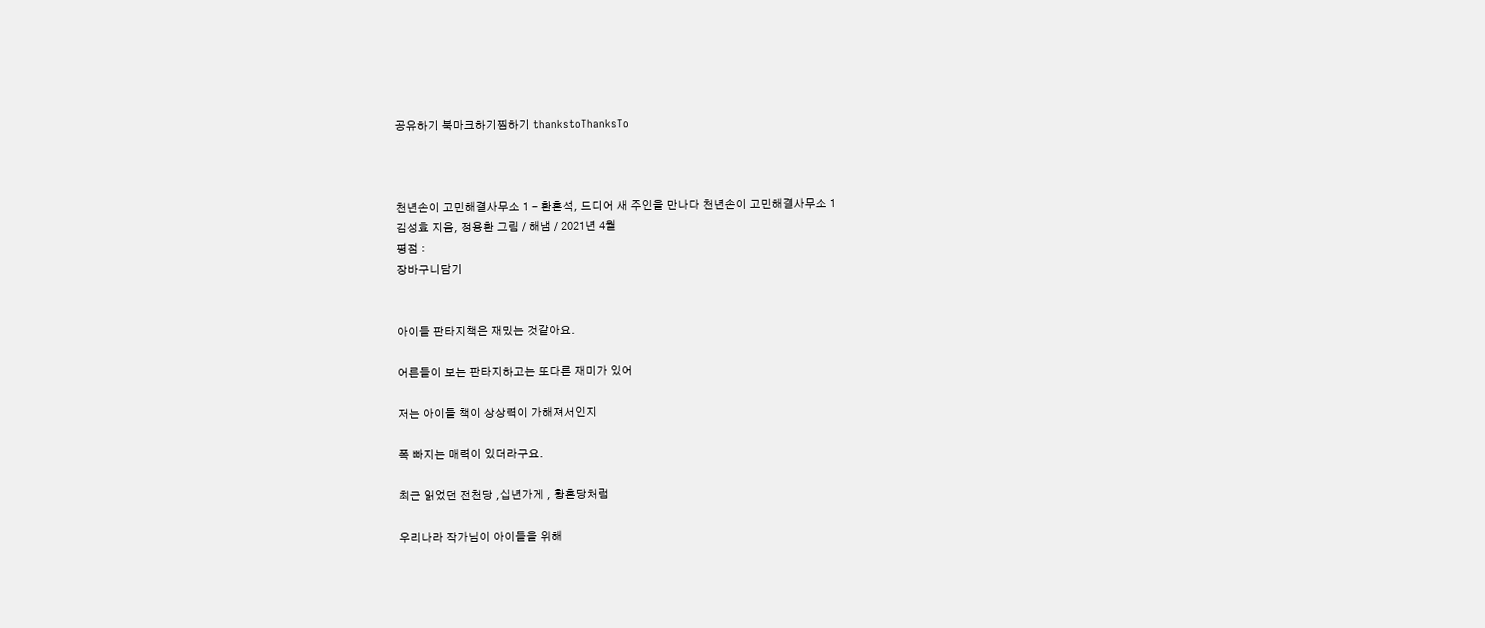공유하기 북마크하기찜하기 thankstoThanksTo



천년손이 고민해결사무소 1 - 환혼석, 드디어 새 주인을 만나다 천년손이 고민해결사무소 1
김성효 지음, 정용환 그림 / 해냄 / 2021년 4월
평점 :
장바구니담기


아이들 판타지책은 재밌는 것같아요.

어른들이 보는 판타지하고는 또다른 재미가 있어

저는 아이들 책이 상상력이 가해져서인지

폭 빠지는 매력이 있더라구요.

최근 읽었던 전천당 ,십년가게 , 황혼당처럼

우리나라 작가님이 아이들을 위해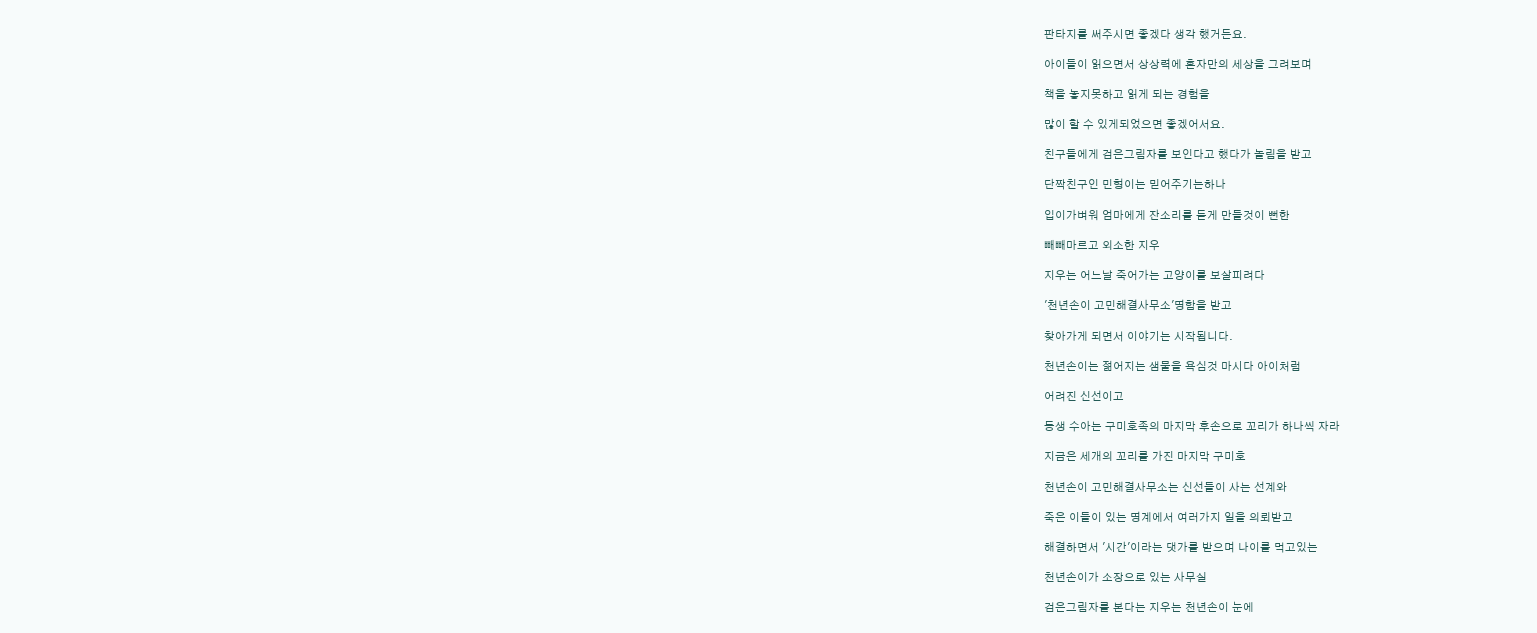판타지를 써주시면 좋겠다 생각 했거든요.

아이들이 읽으면서 상상력에 혼자만의 세상을 그려보며

책을 놓지못하고 읽게 되는 경험을

많이 할 수 있게되었으면 좋겠어서요.

친구들에게 검은그림자를 보인다고 했다가 놀림을 받고

단짝친구인 민형이는 믿어주기는하나

입이가벼워 엄마에게 잔소리를 듣게 만들것이 뻔한

빼빼마르고 외소한 지우

지우는 어느날 죽어가는 고양이를 보살피려다

'천년손이 고민해결사무소'명함을 받고

찾아가게 되면서 이야기는 시작됩니다.

천년손이는 젊어지는 샘물을 욕심것 마시다 아이처럼

어려진 신선이고

동생 수아는 구미호족의 마지막 후손으로 꼬리가 하나씩 자라

지금은 세개의 꼬리를 가진 마지막 구미호

천년손이 고민해결사무소는 신선들이 사는 선계와

죽은 이들이 있는 명계에서 여러가지 일을 의뢰받고

해결하면서 '시간'이라는 댓가를 받으며 나이를 먹고있는

천년손이가 소장으로 있는 사무실

검은그림자를 본다는 지우는 천년손이 눈에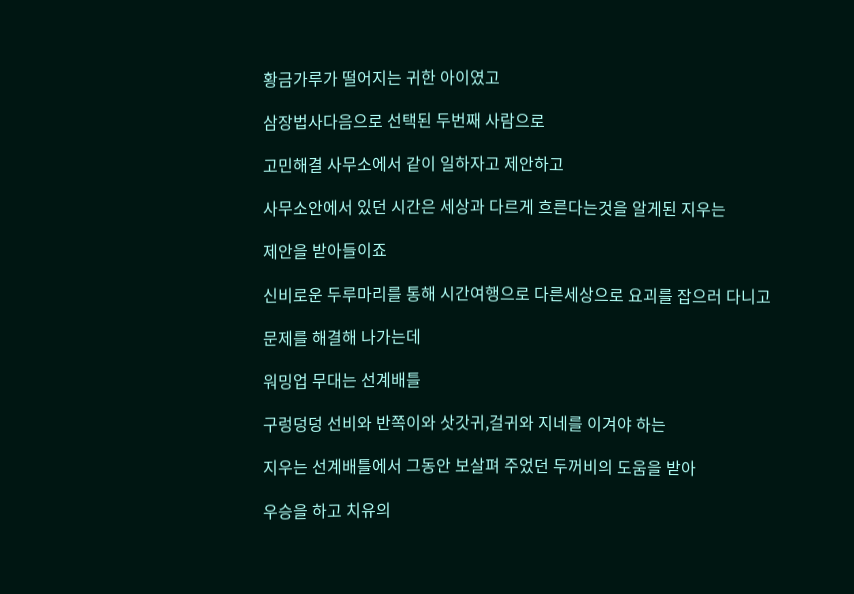황금가루가 떨어지는 귀한 아이였고

삼장법사다음으로 선택된 두번째 사람으로

고민해결 사무소에서 같이 일하자고 제안하고

사무소안에서 있던 시간은 세상과 다르게 흐른다는것을 알게된 지우는

제안을 받아들이죠

신비로운 두루마리를 통해 시간여행으로 다른세상으로 요괴를 잡으러 다니고

문제를 해결해 나가는데

워밍업 무대는 선계배틀

구렁덩덩 선비와 반쪽이와 삿갓귀,걸귀와 지네를 이겨야 하는

지우는 선계배틀에서 그동안 보살펴 주었던 두꺼비의 도움을 받아

우승을 하고 치유의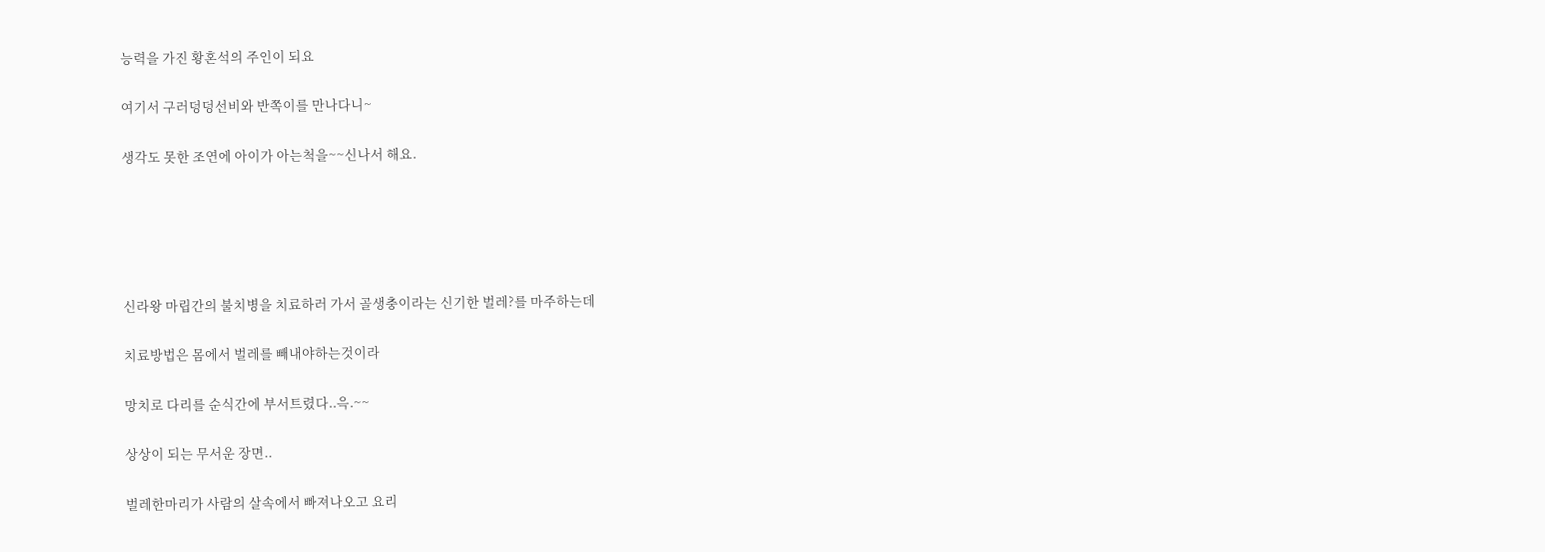능력을 가진 황혼석의 주인이 되요

여기서 구러덩덩선비와 반쪽이를 만나다니~

생각도 못한 조연에 아이가 아는척을~~신나서 해요.





신라왕 마립간의 불치병을 치료하러 가서 골생충이라는 신기한 벌레?를 마주하는데

치료방법은 몸에서 벌레를 빼내야하는것이라

망치로 다리를 순식간에 부서트렸다..윽.~~

상상이 되는 무서운 장면..

벌레한마리가 사람의 살속에서 빠져나오고 요리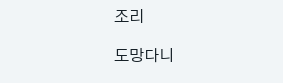조리

도망다니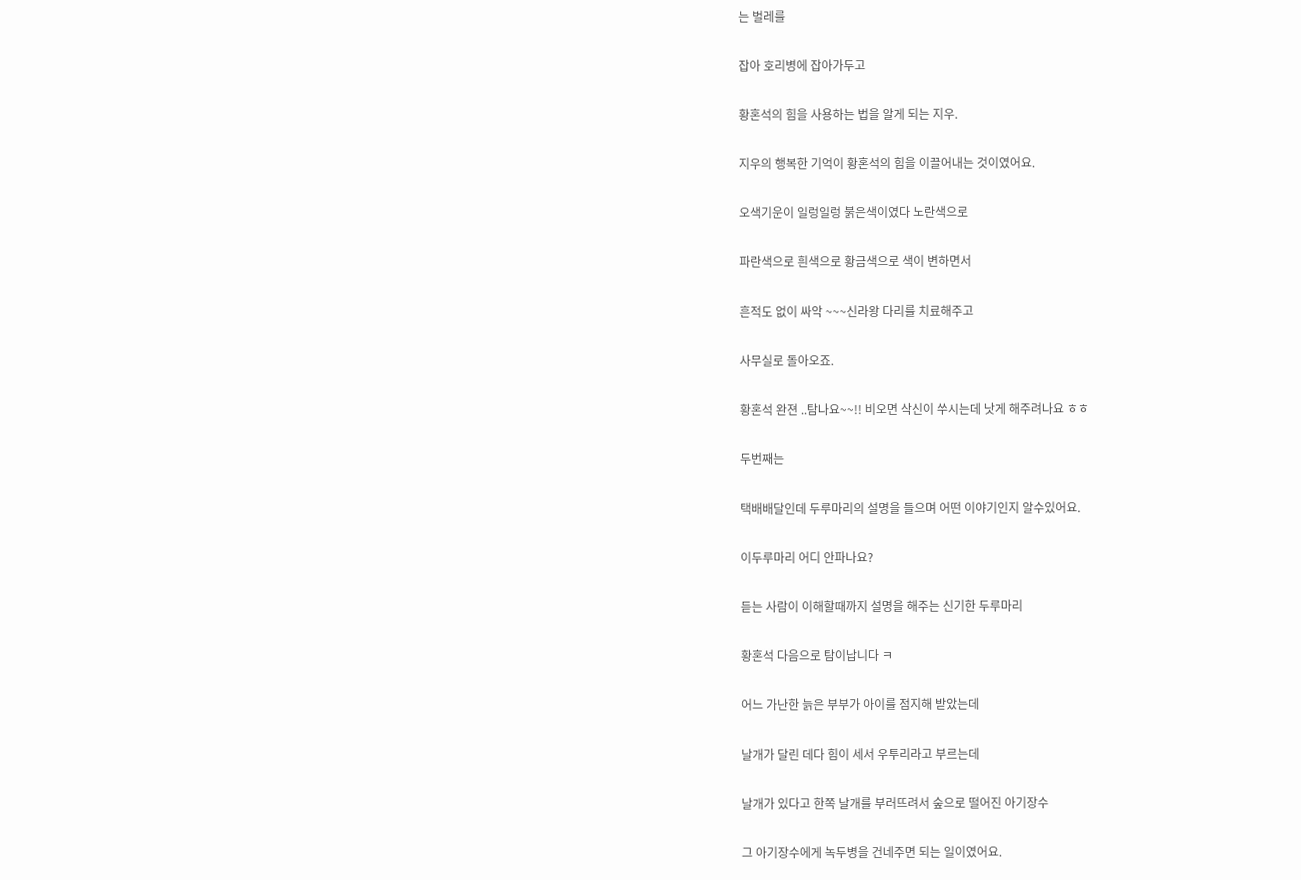는 벌레를

잡아 호리병에 잡아가두고

황혼석의 힘을 사용하는 법을 알게 되는 지우.

지우의 행복한 기억이 황혼석의 힘을 이끌어내는 것이였어요.

오색기운이 일렁일렁 붉은색이였다 노란색으로

파란색으로 흰색으로 황금색으로 색이 변하면서

흔적도 없이 싸악 ~~~신라왕 다리를 치료해주고

사무실로 돌아오죠.

황혼석 완젼 ..탐나요~~!! 비오면 삭신이 쑤시는데 낫게 해주려나요 ㅎㅎ

두번째는

택배배달인데 두루마리의 설명을 들으며 어떤 이야기인지 알수있어요.

이두루마리 어디 안파나요?

듣는 사람이 이해할때까지 설명을 해주는 신기한 두루마리

황혼석 다음으로 탐이납니다 ㅋ

어느 가난한 늙은 부부가 아이를 점지해 받았는데

날개가 달린 데다 힘이 세서 우투리라고 부르는데

날개가 있다고 한쪽 날개를 부러뜨려서 숲으로 떨어진 아기장수

그 아기장수에게 녹두병을 건네주면 되는 일이였어요.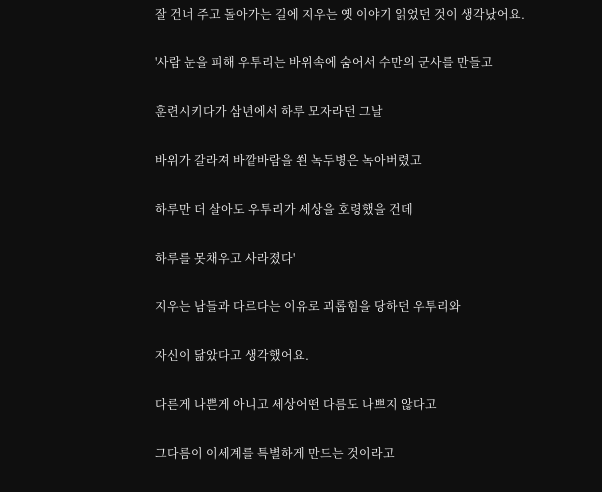잘 건너 주고 돌아가는 길에 지우는 옛 이야기 읽었던 것이 생각났어요.

'사람 눈을 피해 우투리는 바위속에 숨어서 수만의 군사를 만들고

훈련시키다가 삼년에서 하루 모자라던 그날

바위가 갈라져 바깥바람을 쐰 녹두병은 녹아버렸고

하루만 더 살아도 우투리가 세상을 호령했을 건데

하루를 못채우고 사라졌다'

지우는 남들과 다르다는 이유로 괴롭힘을 당하던 우투리와

자신이 닮았다고 생각했어요.

다른게 나쁜게 아니고 세상어떤 다름도 나쁘지 않다고

그다름이 이세계를 특별하게 만드는 것이라고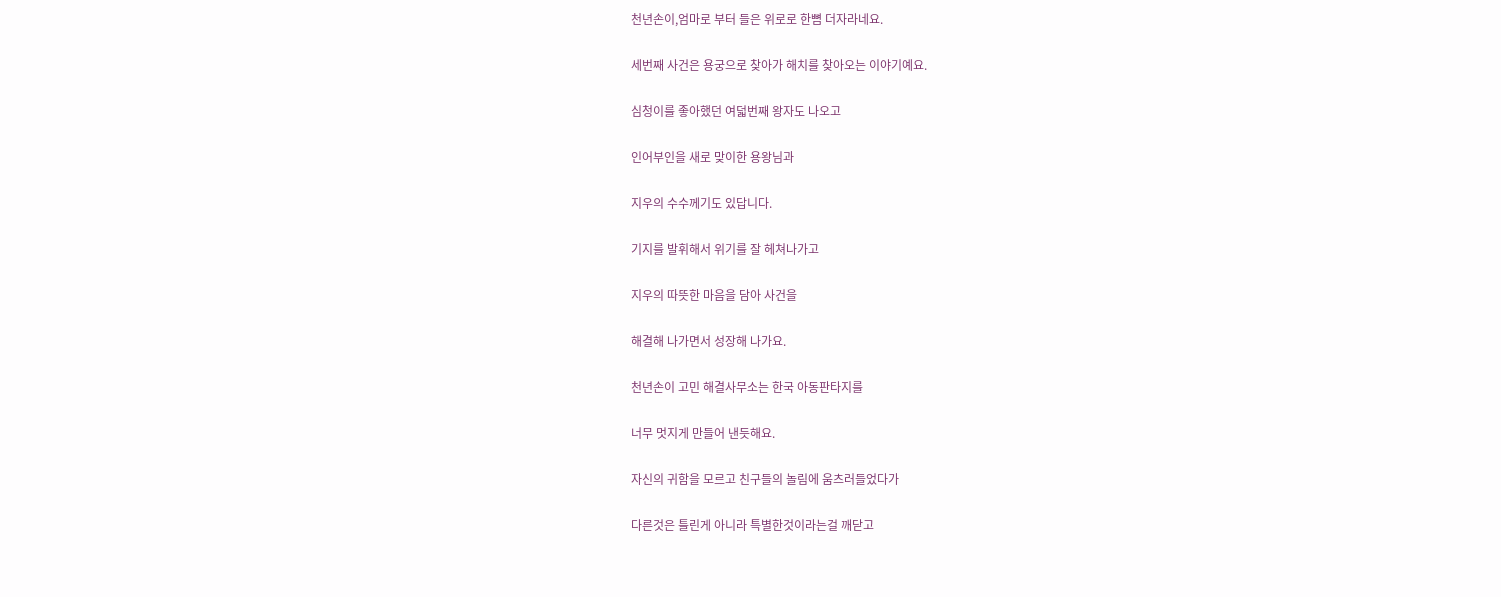천년손이,엄마로 부터 들은 위로로 한뼘 더자라네요.

세번째 사건은 용궁으로 찾아가 해치를 찾아오는 이야기예요.

심청이를 좋아했던 여덟번째 왕자도 나오고

인어부인을 새로 맞이한 용왕님과

지우의 수수께기도 있답니다.

기지를 발휘해서 위기를 잘 헤쳐나가고

지우의 따뜻한 마음을 담아 사건을

해결해 나가면서 성장해 나가요.

천년손이 고민 해결사무소는 한국 아동판타지를

너무 멋지게 만들어 낸듯해요.

자신의 귀함을 모르고 친구들의 놀림에 움츠러들었다가

다른것은 틀린게 아니라 특별한것이라는걸 깨닫고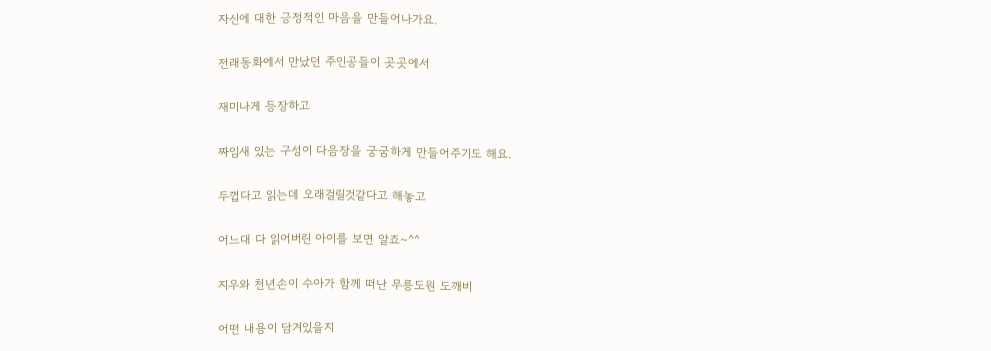자신에 대한 긍정적인 마음을 만들어나가요.

전래동화에서 만났던 주인공들이 곳곳에서

재미나게 등장하고

짜임새 있는 구성이 다음장을 궁굼하게 만들어주기도 해요.

두껍다고 읽는데 오래걸릴것같다고 해놓고

어느대 다 읽어버린 아이를 보면 알죠~^^

지우와 천년손이 수아가 함께 떠난 무릉도원 도깨비

어떤 내용이 담겨있을지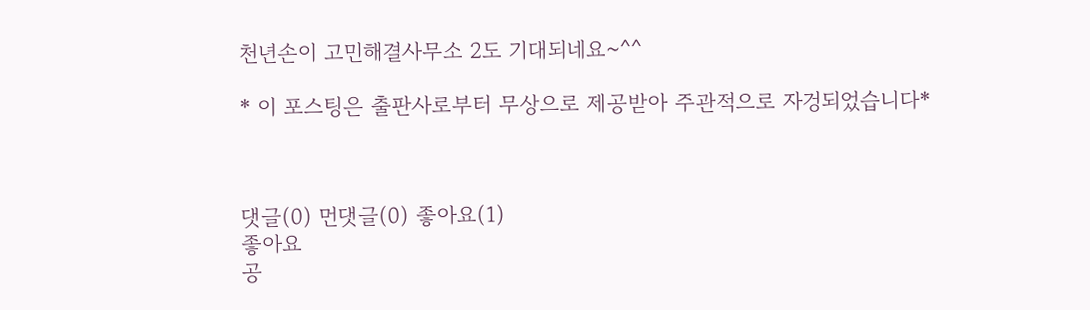천년손이 고민해결사무소 2도 기대되네요~^^

* 이 포스팅은 출판사로부터 무상으로 제공받아 주관적으로 자겅되었습니다*



댓글(0) 먼댓글(0) 좋아요(1)
좋아요
공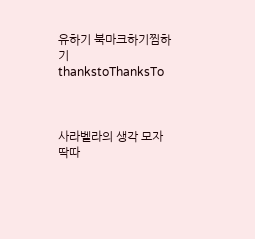유하기 북마크하기찜하기 thankstoThanksTo



사라벨라의 생각 모자 딱따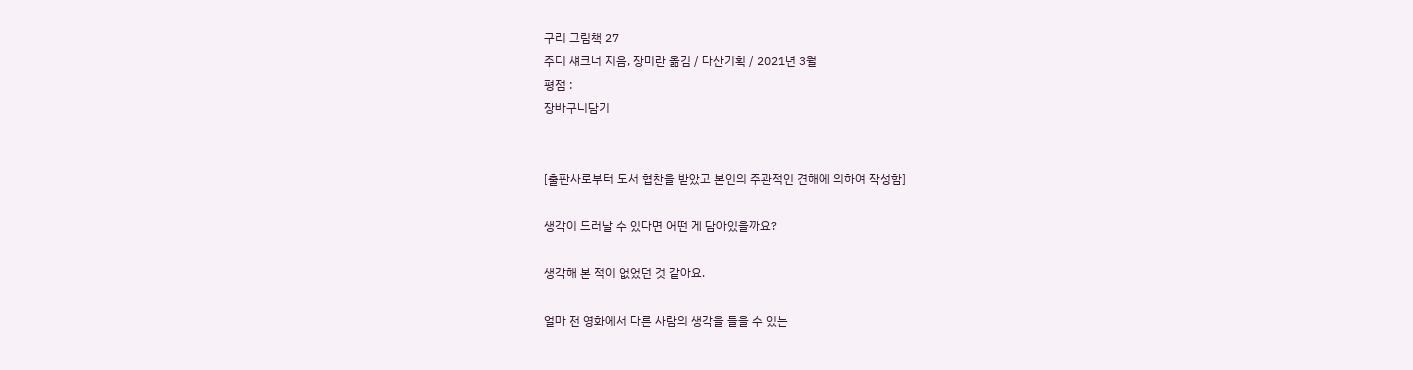구리 그림책 27
주디 섀크너 지음, 장미란 옮김 / 다산기획 / 2021년 3월
평점 :
장바구니담기


[출판사로부터 도서 협찬을 받았고 본인의 주관적인 견해에 의하여 작성함]

생각이 드러날 수 있다면 어떤 게 담아있을까요?

생각해 본 적이 없었던 것 같아요.

얼마 전 영화에서 다른 사람의 생각을 들을 수 있는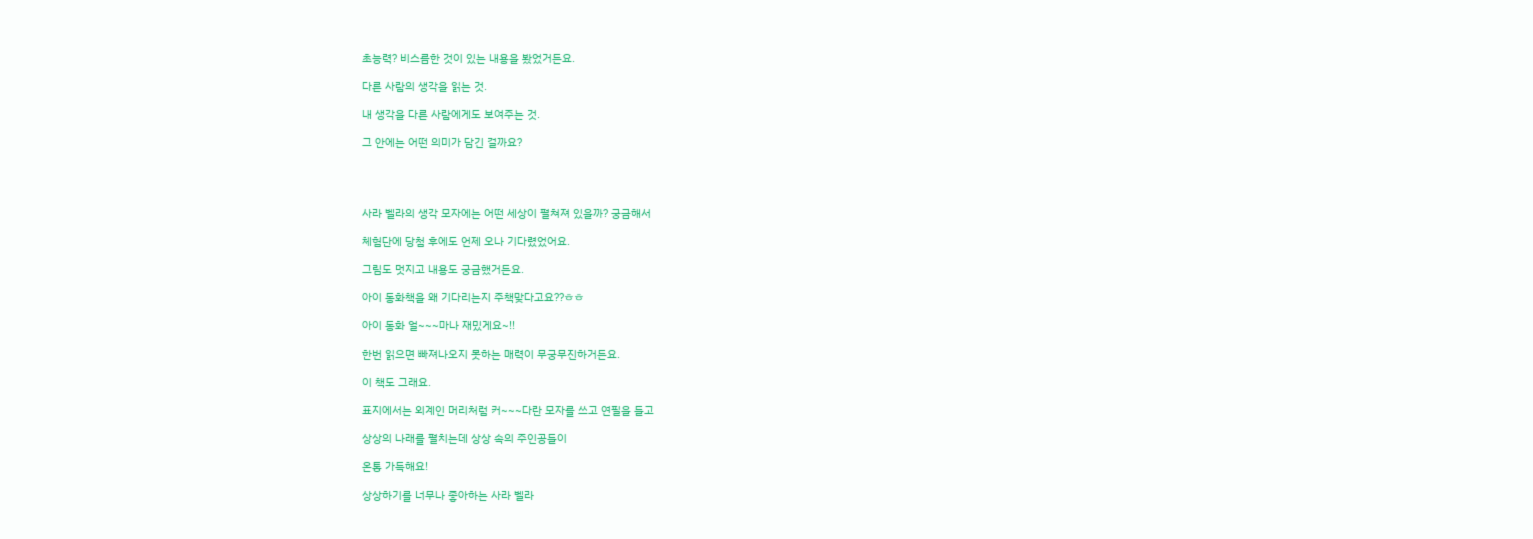초능력? 비스름한 것이 있는 내용을 봤었거든요.

다른 사람의 생각을 읽는 것.

내 생각을 다른 사람에게도 보여주는 것.

그 안에는 어떤 의미가 담긴 걸까요?




사라 벨라의 생각 모자에는 어떤 세상이 펼쳐져 있을까? 궁금해서

체험단에 당첨 후에도 언제 오나 기다렸었어요.

그림도 멋지고 내용도 궁금했거든요.

아이 동화책을 왜 기다리는지 주책맞다고요??ㅎㅎ

아이 동화 얼~~~마나 재밌게요~!!

한번 읽으면 빠져나오지 못하는 매력이 무궁무진하거든요.

이 책도 그래요.

표지에서는 외계인 머리처럼 커~~~다란 모자를 쓰고 연필을 들고

상상의 나래를 펼치는데 상상 속의 주인공들이

온통 가득해요!

상상하기를 너무나 좋아하는 사라 벨라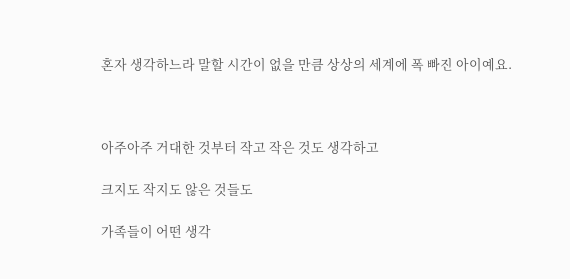혼자 생각하느라 말할 시간이 없을 만큼 상상의 세계에 폭 빠진 아이예요.



아주아주 거대한 것부터 작고 작은 것도 생각하고

크지도 작지도 않은 것들도

가족들이 어떤 생각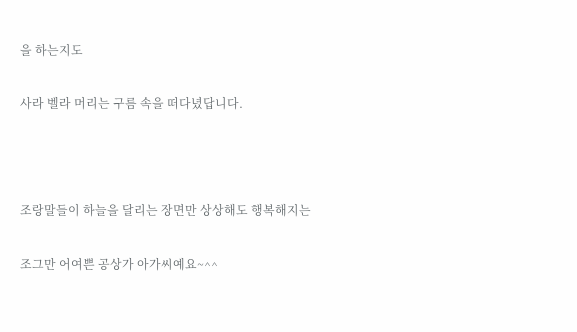을 하는지도

사라 벨라 머리는 구름 속을 떠다녔답니다.



조랑말들이 하늘을 달리는 장면만 상상해도 행복해지는

조그만 어여쁜 공상가 아가씨예요~^^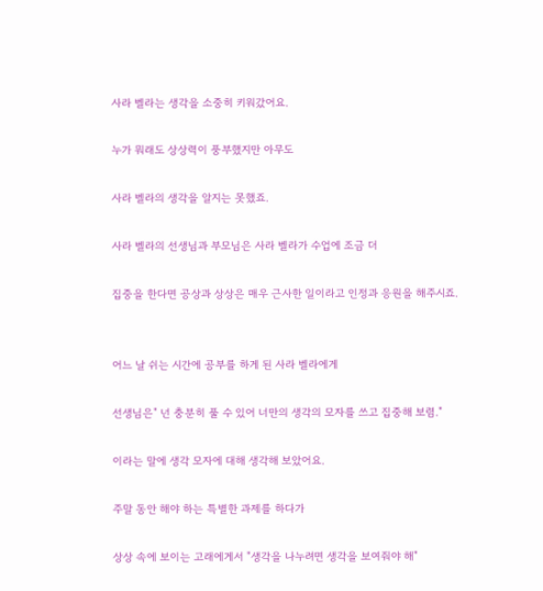사라 벨라는 생각을 소중히 키워갔어요.

누가 뭐래도 상상력이 풍부했지만 아무도

사라 벨라의 생각을 알지는 못했죠.

사라 벨라의 선생님과 부모님은 사라 벨라가 수업에 조금 더

집중을 한다면 공상과 상상은 매우 근사한 일이라고 인정과 응원을 해주시죠.


어느 날 쉬는 시간에 공부를 하게 된 사라 벨라에게

선생님은" 넌 충분히 풀 수 있어 너만의 생각의 모자를 쓰고 집중해 보렴."

이라는 말에 생각 모자에 대해 생각해 보았어요.

주말 동안 해야 하는 특별한 과제를 하다가

상상 속에 보이는 고래에게서 "생각을 나누려면 생각을 보여줘야 해"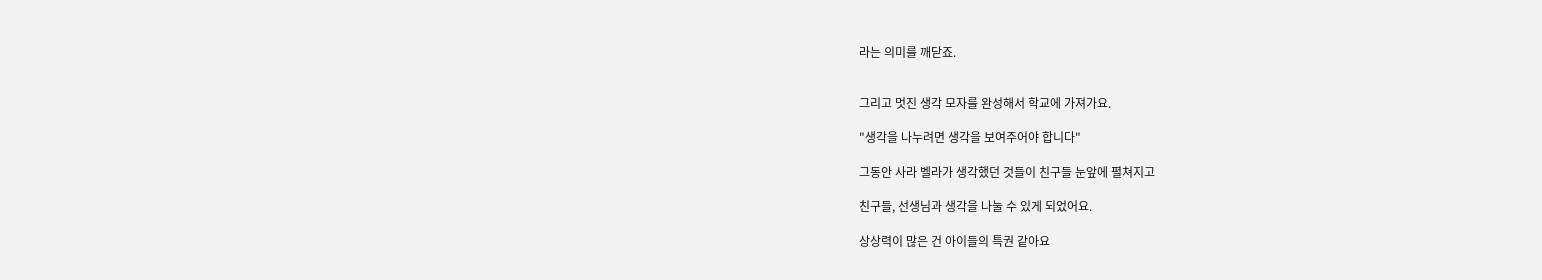라는 의미를 깨닫죠.


그리고 멋진 생각 모자를 완성해서 학교에 가져가요.

"생각을 나누려면 생각을 보여주어야 합니다"

그동안 사라 벨라가 생각했던 것들이 친구들 눈앞에 펼쳐지고

친구들, 선생님과 생각을 나눌 수 있게 되었어요.

상상력이 많은 건 아이들의 특권 같아요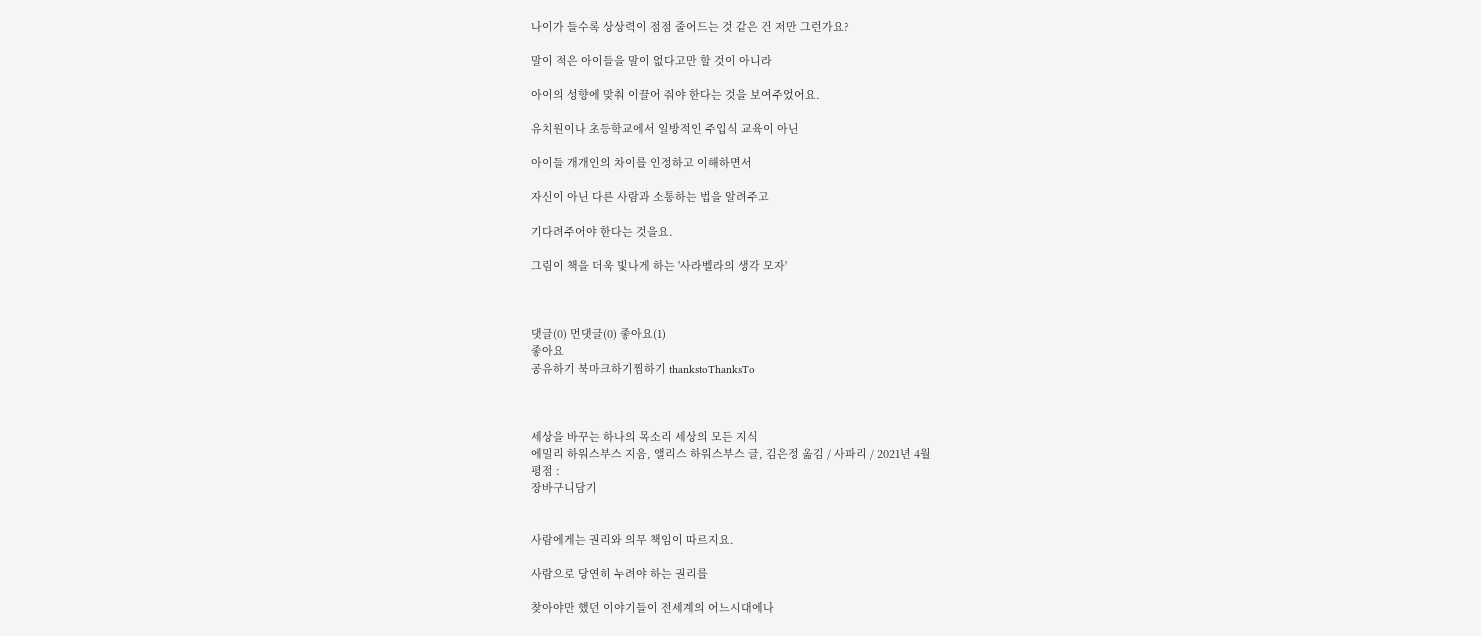나이가 들수록 상상력이 점점 줄어드는 것 같은 건 저만 그런가요?

말이 적은 아이들을 말이 없다고만 할 것이 아니라

아이의 성향에 맞춰 이끌어 줘야 한다는 것을 보여주었어요.

유치원이나 초등학교에서 일방적인 주입식 교육이 아닌

아이들 개개인의 차이를 인정하고 이해하면서

자신이 아닌 다른 사람과 소통하는 법을 알려주고

기다려주어야 한다는 것을요.

그림이 책을 더욱 빛나게 하는 '사라벨라의 생각 모자'



댓글(0) 먼댓글(0) 좋아요(1)
좋아요
공유하기 북마크하기찜하기 thankstoThanksTo



세상을 바꾸는 하나의 목소리 세상의 모든 지식
에밀리 하워스부스 지음, 앨리스 하워스부스 글, 김은정 옮김 / 사파리 / 2021년 4월
평점 :
장바구니담기


사람에게는 권리와 의무 책임이 따르지요.

사람으로 당연히 누려야 하는 권리를

찾아야만 했던 이야기들이 전세계의 어느시대에나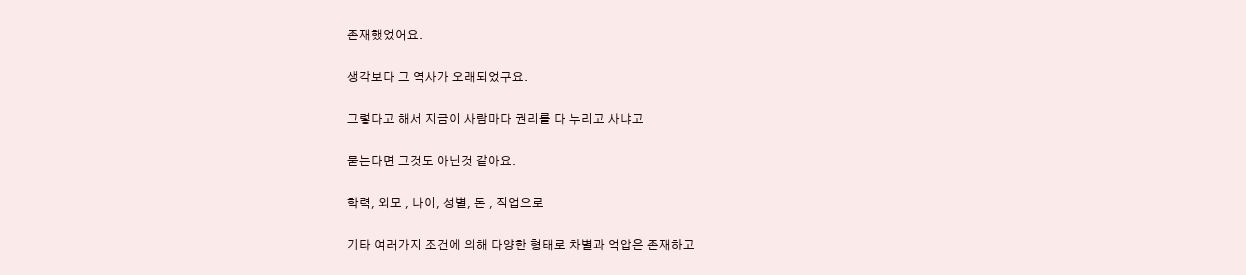존재했었어요.

생각보다 그 역사가 오래되었구요.

그렇다고 해서 지금이 사람마다 권리를 다 누리고 사냐고

묻는다면 그것도 아닌것 같아요.

학력, 외모 , 나이, 성별, 돈 , 직업으로

기타 여러가지 조건에 의해 다양한 형태로 차별과 억압은 존재하고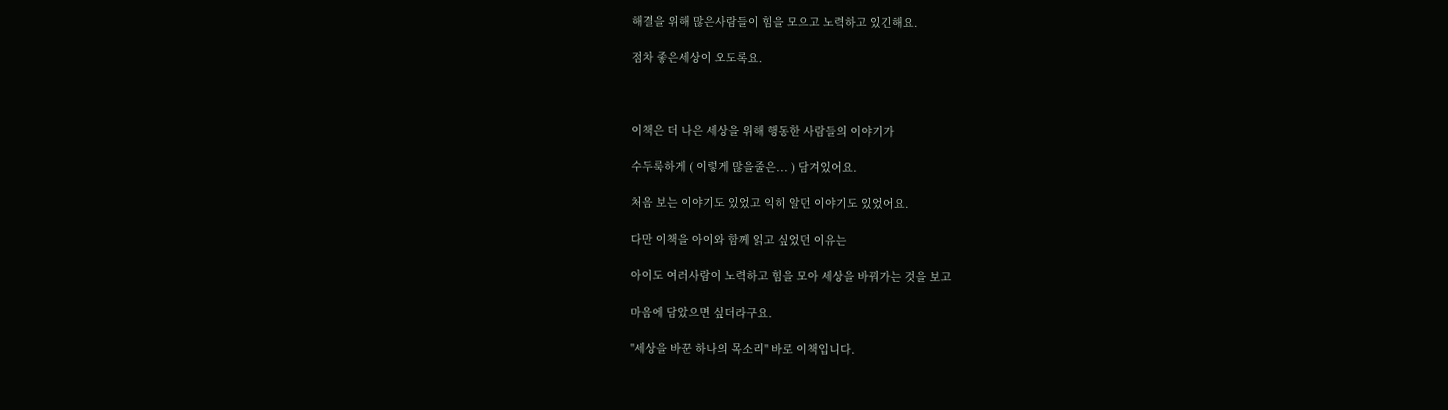해결을 위해 많은사람들이 힘을 모으고 노력하고 있긴해요.

점차 좋은세상이 오도록요.



이책은 더 나은 세상을 위해 행동한 사람들의 이야기가

수두룩하게 ( 이렇게 많을줄은... ) 담겨있어요.

처음 보는 이야기도 있었고 익히 알던 이야기도 있었어요.

다만 이책을 아이와 함께 읽고 싶었던 이유는

아이도 여러사람이 노력하고 힘을 모아 세상을 바꿔가는 것을 보고

마음에 담았으면 싶더라구요.

"세상을 바꾼 하나의 목소리" 바로 이책입니다.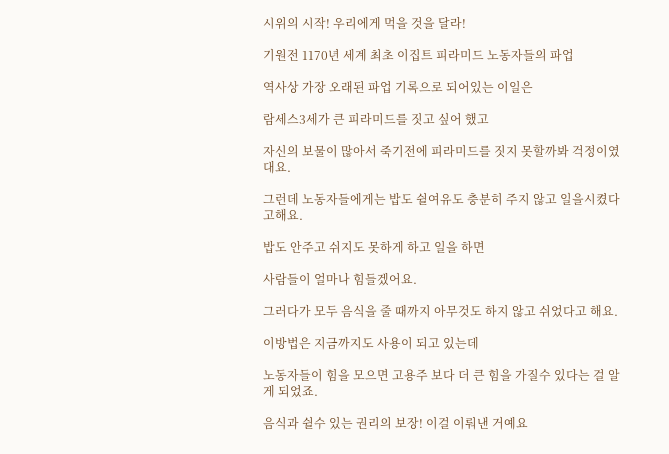시위의 시작! 우리에게 먹을 것을 달라!

기원전 1170년 세계 최초 이집트 피라미드 노동자들의 파업

역사상 가장 오래된 파업 기록으로 되어있는 이일은

람세스3세가 큰 피라미드를 짓고 싶어 했고

자신의 보물이 많아서 죽기전에 피라미드를 짓지 못할까봐 걱정이였대요.

그런데 노동자들에게는 밥도 쉴여유도 충분히 주지 않고 일을시켰다고해요.

밥도 안주고 쉬지도 못하게 하고 일을 하면

사람들이 얼마나 힘들겠어요.

그러다가 모두 음식을 줄 때까지 아무것도 하지 않고 쉬었다고 해요.

이방법은 지금까지도 사용이 되고 있는데

노동자들이 힘을 모으면 고용주 보다 더 큰 힘을 가질수 있다는 걸 알게 되었죠.

음식과 쉴수 있는 권리의 보장! 이걸 이뤄낸 거예요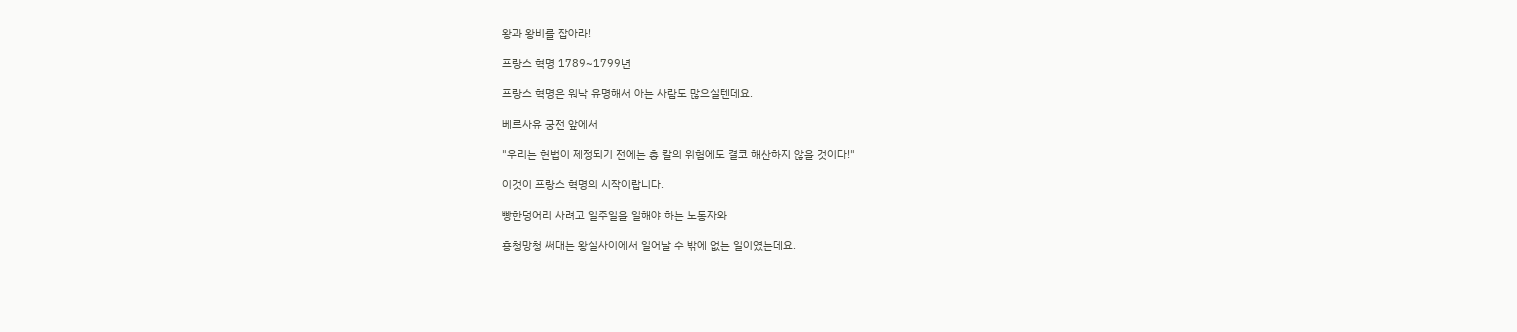왕과 왕비를 잡아라!

프랑스 혁명 1789~1799년

프랑스 혁명은 워낙 유명해서 아는 사람도 많으실텐데요.

베르사유 궁전 앞에서

"우리는 헌법이 제정되기 전에는 총 칼의 위험에도 결코 해산하지 않을 것이다!"

이것이 프랑스 혁명의 시작이랍니다.

빵한덩어리 사려고 일주일을 일해야 하는 노동자와

흥청망청 써대는 왕실사이에서 일어날 수 밖에 없는 일이였는데요.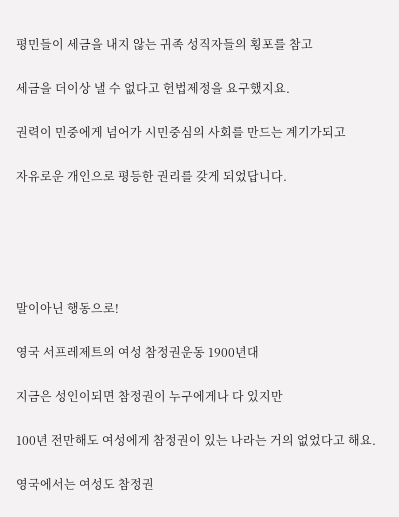평민들이 세금을 내지 않는 귀족 성직자들의 횡포를 참고

세금을 더이상 낼 수 없다고 헌법제정을 요구했지요.

권력이 민중에게 넘어가 시민중심의 사회를 만드는 계기가되고

자유로운 개인으로 평등한 권리를 갖게 되었답니다.





말이아닌 행동으로!

영국 서프레제트의 여성 참정권운동 1900년대

지금은 성인이되면 참정권이 누구에게나 다 있지만

100년 전만해도 여성에게 참정권이 있는 나라는 거의 없었다고 해요.

영국에서는 여성도 참정권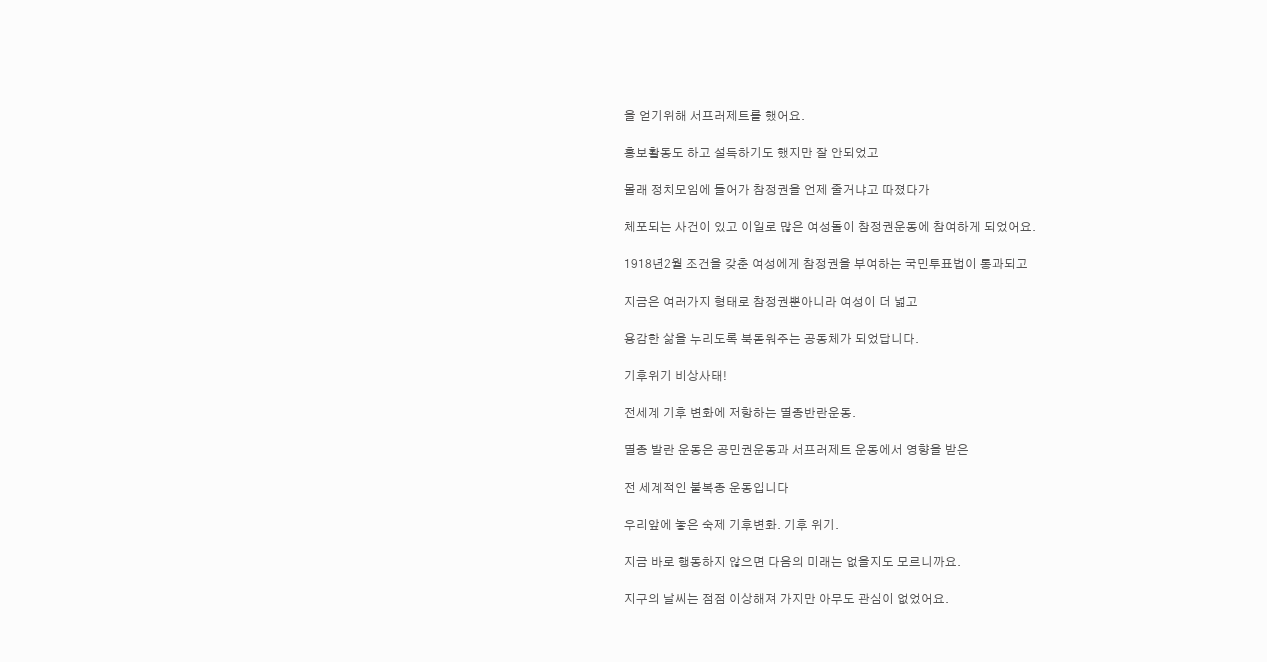을 얻기위해 서프러제트를 했어요.

홍보활동도 하고 설득하기도 했지만 잘 안되었고

몰래 정치모임에 들어가 참정권을 언제 줄거냐고 따졌다가

체포되는 사건이 있고 이일로 많은 여성돌이 참정권운동에 참여하게 되었어요.

1918년2월 조건을 갖춘 여성에게 참정권을 부여하는 국민투표법이 통과되고

지금은 여러가지 형태로 참정권뿐아니라 여성이 더 넓고

용감한 삶을 누리도록 북돋워주는 공동체가 되었답니다.

기후위기 비상사태!

전세계 기후 변화에 저항하는 멸종반란운동.

멸종 발란 운동은 공민권운동과 서프러제트 운동에서 영향을 받은

전 세계적인 불복종 운동입니다

우리앞에 놓은 숙제 기후변화. 기후 위기.

지금 바로 행동하지 않으면 다음의 미래는 없을지도 모르니까요.

지구의 날씨는 점점 이상해져 가지만 아무도 관심이 없었어요.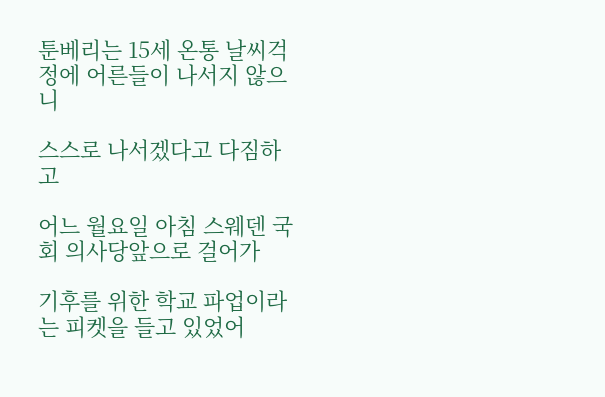툰베리는 15세 온통 날씨걱정에 어른들이 나서지 않으니

스스로 나서겠다고 다짐하고

어느 월요일 아침 스웨덴 국회 의사당앞으로 걸어가

기후를 위한 학교 파업이라는 피켓을 들고 있었어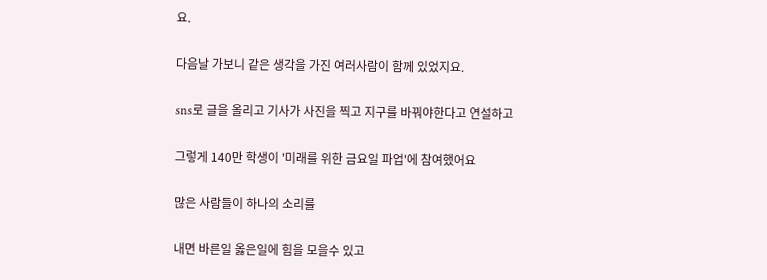요.

다음날 가보니 같은 생각을 가진 여러사람이 함께 있었지요.

sns로 글을 올리고 기사가 사진을 찍고 지구를 바꿔야한다고 연설하고

그렇게 140만 학생이 '미래를 위한 금요일 파업'에 참여했어요

많은 사람들이 하나의 소리를

내면 바른일 옳은일에 힘을 모을수 있고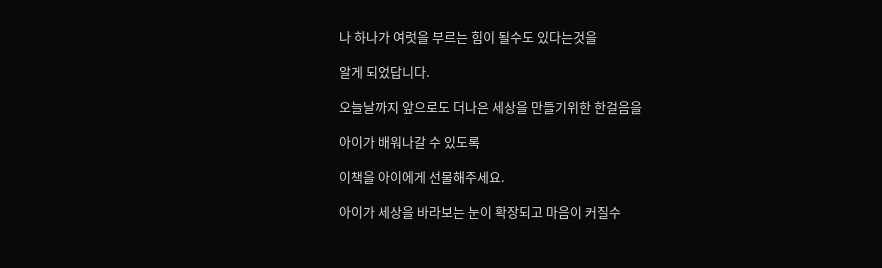나 하나가 여럿을 부르는 힘이 될수도 있다는것을

알게 되었답니다.

오늘날까지 앞으로도 더나은 세상을 만들기위한 한걸음을

아이가 배워나갈 수 있도록

이책을 아이에게 선물해주세요.

아이가 세상을 바라보는 눈이 확장되고 마음이 커질수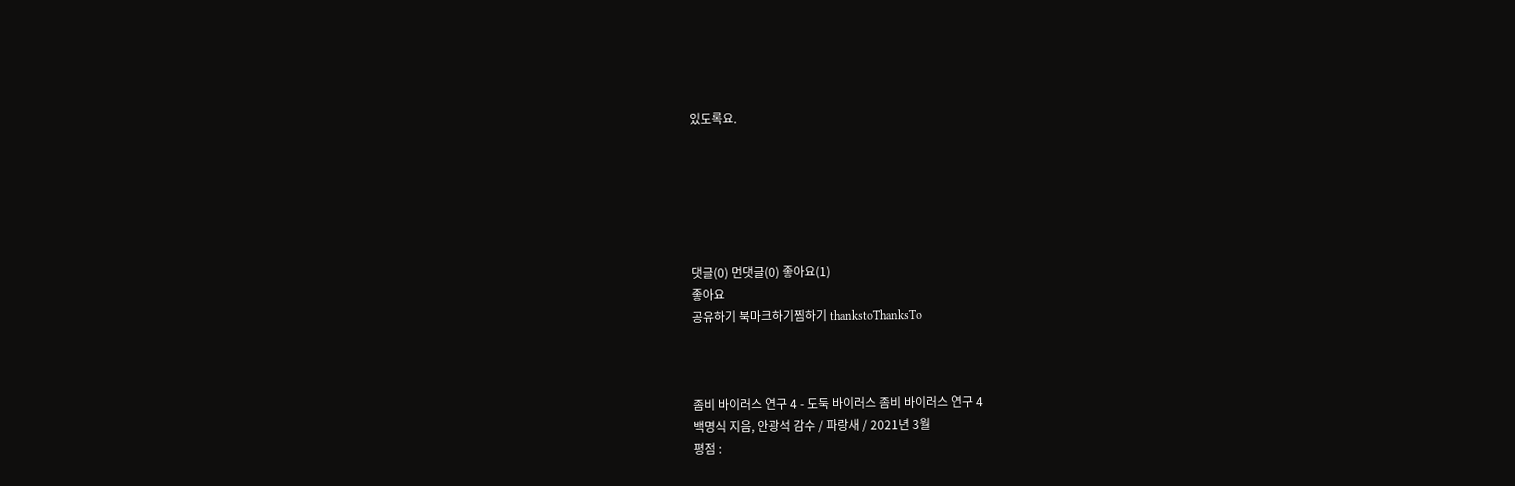있도록요.






댓글(0) 먼댓글(0) 좋아요(1)
좋아요
공유하기 북마크하기찜하기 thankstoThanksTo



좀비 바이러스 연구 4 - 도둑 바이러스 좀비 바이러스 연구 4
백명식 지음, 안광석 감수 / 파랑새 / 2021년 3월
평점 :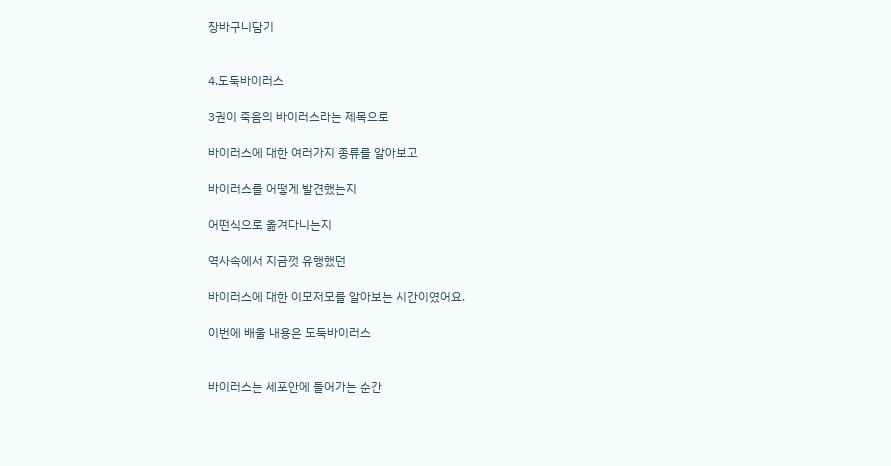장바구니담기


4.도둑바이러스

3권이 죽음의 바이러스라는 제목으로

바이러스에 대한 여러가지 종류를 알아보고

바이러스를 어떻게 발견했는지

어떤식으로 옮겨다니는지

역사속에서 지금껏 유행했던

바이러스에 대한 이모저모를 알아보는 시간이였어요.

이번에 배울 내용은 도둑바이러스


바이러스는 세포안에 들어가는 순간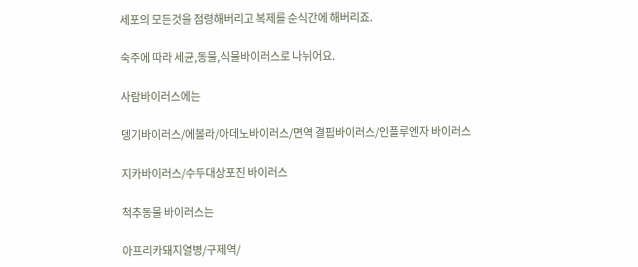세포의 모든것을 점령해버리고 복제를 순식간에 해버리죠.

숙주에 따라 세균,동물,식물바이러스로 나뉘어요.

사람바이러스에는

뎅기바이러스/에볼라/아데노바이러스/면역 결핍바이러스/인플루엔자 바이러스

지카바이러스/수두대상포진 바이러스

척추동물 바이러스는

아프리카돼지열병/구제역/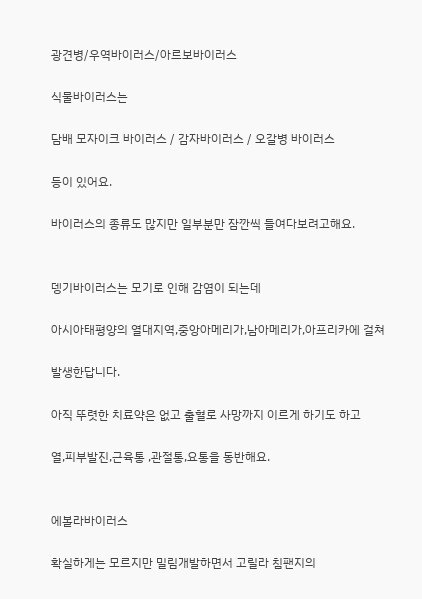광견병/우역바이러스/아르보바이러스

식물바이러스는

담배 모자이크 바이러스 / 감자바이러스 / 오갈병 바이러스

등이 있어요.

바이러스의 종류도 많지만 일부분만 잠깐씩 들여다보려고해요.


뎅기바이러스는 모기로 인해 감염이 되는데

아시아태평양의 열대지역,중앙아메리가,남아메리가,아프리카에 걸쳐

발생한답니다.

아직 뚜렷한 치료약은 없고 출혈로 사망까지 이르게 하기도 하고

열,피부발진,근육통 ,관절통,요통을 동반해요.


에볼라바이러스

확실하게는 모르지만 밀림개발하면서 고릴라 침팬지의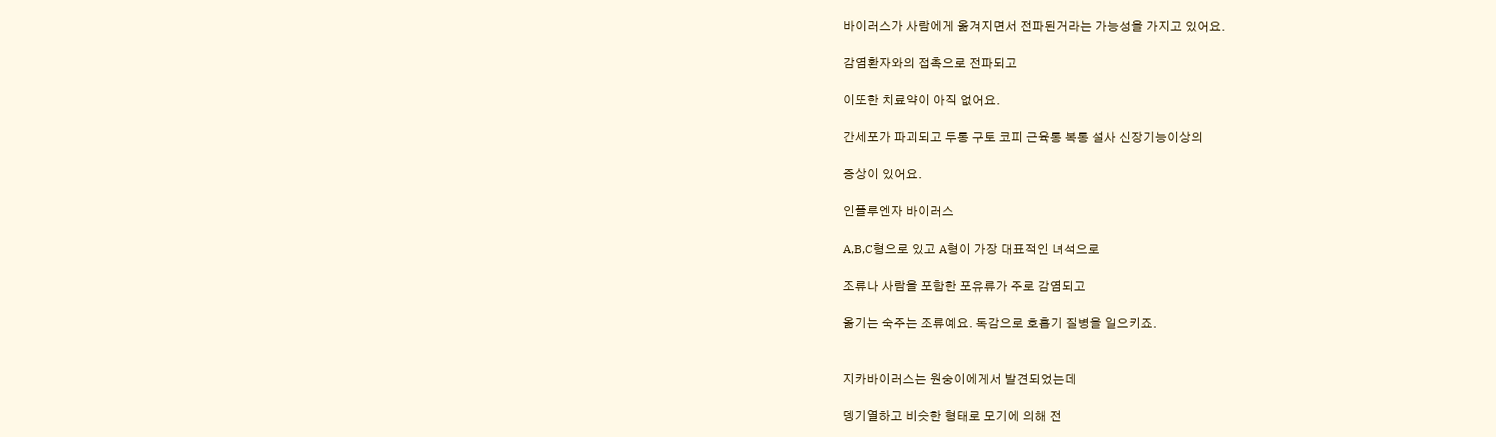바이러스가 사람에게 옮겨지면서 전파된거라는 가능성을 가지고 있어요.

감염환자와의 접촉으로 전파되고

이또한 치료약이 아직 없어요.

간세포가 파괴되고 두통 구토 코피 근육통 복통 설사 신장기능이상의

증상이 있어요.

인플루엔자 바이러스

A,B,C형으로 있고 A형이 가장 대표적인 녀석으로

조류나 사람을 포함한 포유류가 주로 감염되고

옮기는 숙주는 조류예요. 독감으로 호흡기 질병을 일으키죠.


지카바이러스는 원숭이에게서 발견되었는데

뎅기열하고 비슷한 형태로 모기에 의해 전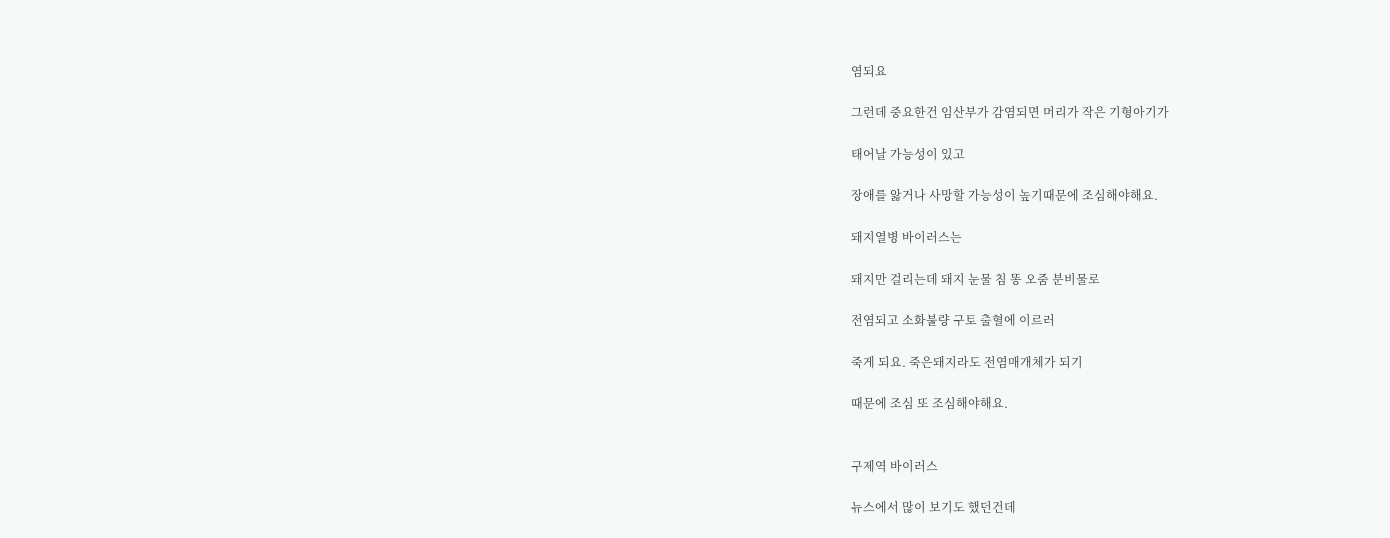염되요

그런데 중요한건 임산부가 감염되면 머리가 작은 기형아기가

태어날 가능성이 있고

장애를 앓거나 사망할 가능성이 높기때문에 조심해야해요.

돼지열병 바이러스는

돼지만 걸리는데 돼지 눈물 침 똥 오줌 분비물로

전염되고 소화불량 구토 출혈에 이르러

죽게 되요. 죽은돼지라도 전염매개체가 되기

때문에 조심 또 조심해야해요.


구제역 바이러스

뉴스에서 많이 보기도 했던건데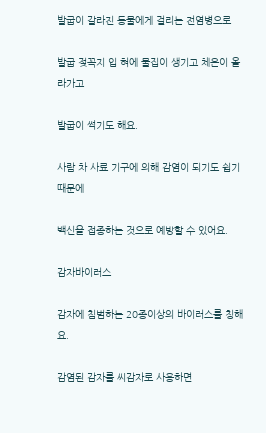발굽이 갈라진 동물에게 걸리는 전염병으로

발굽 젖꼭지 입 혀에 물집이 생기고 체온이 올라가고

발굽이 썩기도 해요.

사람 차 사료 기구에 의해 감염이 되기도 쉽기때문에

백신을 접종하는 것으로 예방할 수 있어요.

감자바이러스

감자에 침범하는 20종이상의 바이러스를 칭해요.

감염된 감자를 씨감자로 사용하면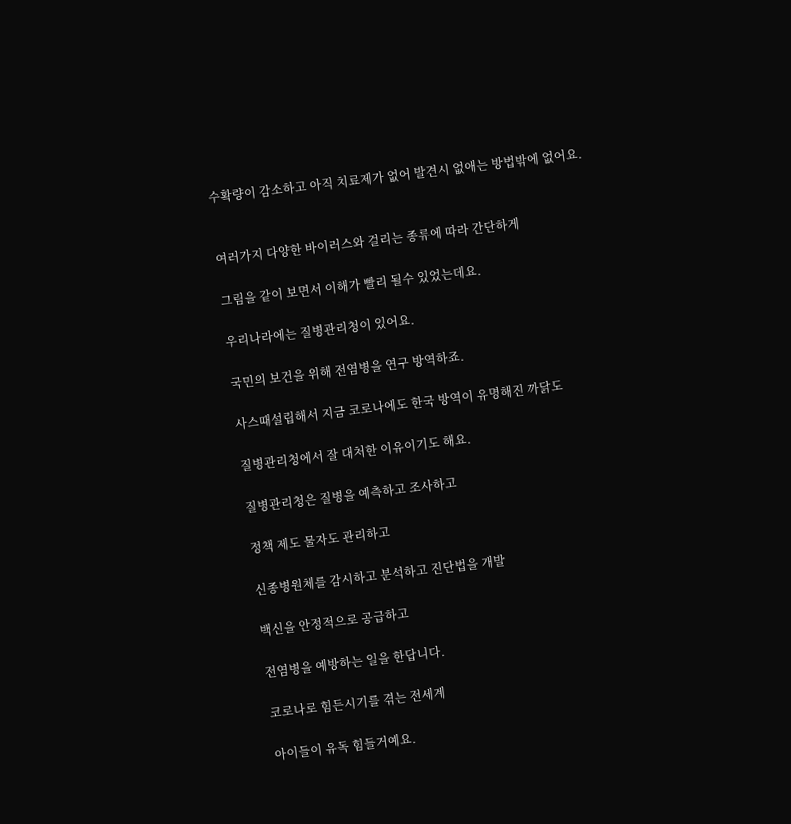수확량이 감소하고 아직 치료제가 없어 발견시 없애는 방법밖에 없어요.


여러가지 다양한 바이러스와 걸리는 종류에 따라 간단하게

그림을 같이 보면서 이해가 빨리 될수 있었는데요.

우리나라에는 질병관리청이 있어요.

국민의 보건을 위해 전염병을 연구 방역하죠.

사스때설립해서 지금 코로나에도 한국 방역이 유명해진 까닭도

질병관리청에서 잘 대처한 이유이기도 해요.

질병관리청은 질병을 예측하고 조사하고

정책 제도 물자도 관리하고

신종병원체를 감시하고 분석하고 진단법을 개발

백신을 안정적으로 공급하고

전염병을 예방하는 일을 한답니다.

코로나로 힘든시기를 겪는 전세계

아이들이 유독 힘들거예요.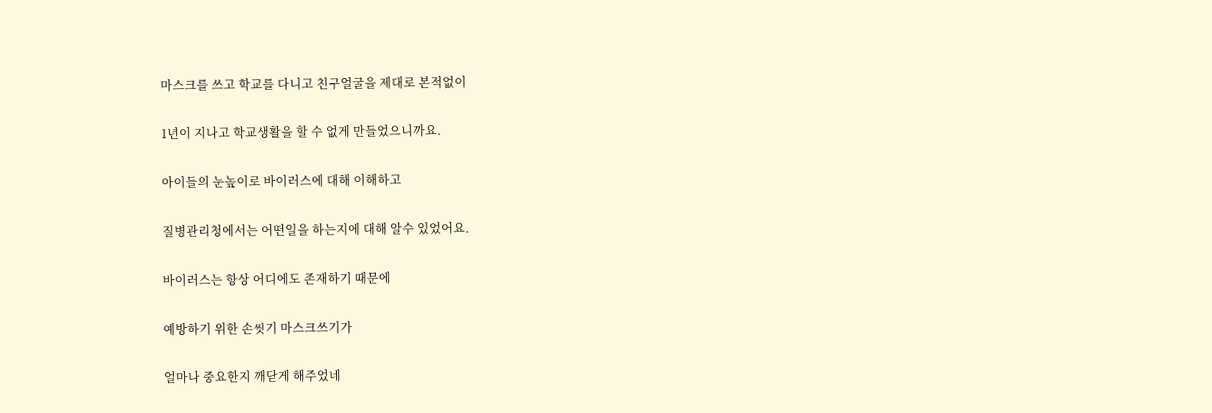마스크를 쓰고 학교를 다니고 친구얼굴을 제대로 본적없이

1년이 지나고 학교생활을 할 수 없게 만들었으니까요.

아이들의 눈높이로 바이러스에 대해 이해하고

질병관리청에서는 어떤일을 하는지에 대해 알수 있었어요.

바이러스는 항상 어디에도 존재하기 때문에

예방하기 위한 손씻기 마스크쓰기가

얼마나 중요한지 깨닫게 해주었네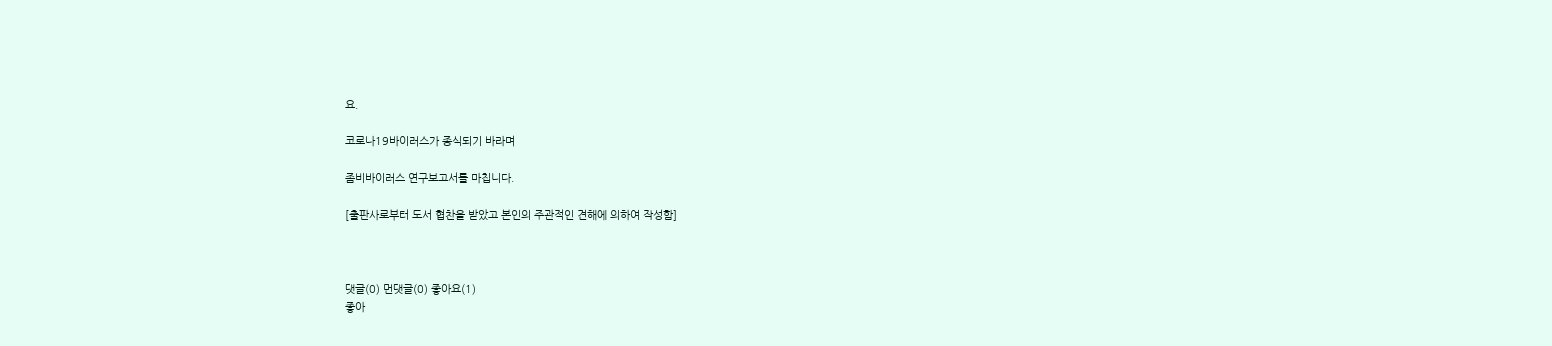요.

코로나19바이러스가 종식되기 바라며

좀비바이러스 연구보고서를 마칩니다.

[출판사로부터 도서 협찬을 받았고 본인의 주관적인 견해에 의하여 작성함]



댓글(0) 먼댓글(0) 좋아요(1)
좋아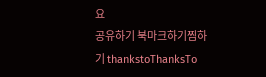요
공유하기 북마크하기찜하기 thankstoThanksTo